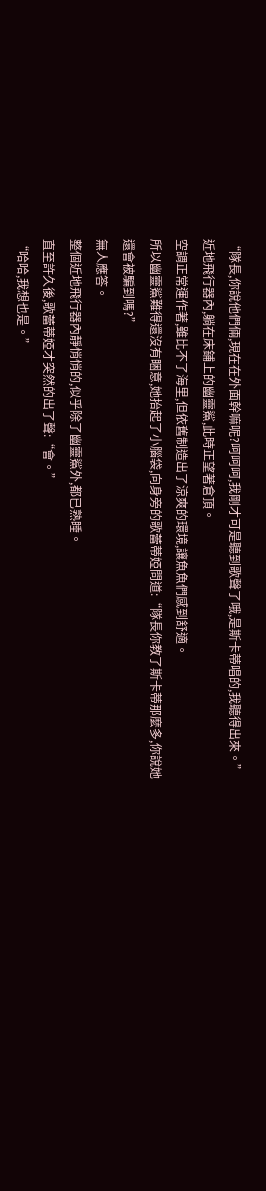“隊長,你說他們倆,現在在外面幹嘛呢?呵呵呵,我剛才可是聽到歌聲了哦,是斯卡蒂唱的,我聽得出來。”
近地飛行器內,躺在床鋪上的幽靈鯊,此時正望著倉頂。
空調正常運作著,雖比不了海里,但依舊制造出了涼爽的環境,讓魚魚們感到舒適。
所以幽靈鯊難得還沒有睏意,她抬起了小腦袋,向身旁的歌蕾蒂婭問道:“隊長你教了斯卡蒂那麼多,你說她還會被騙到嗎?”
無人應答。
整個近地飛行器內靜悄悄的,似乎除了幽靈鯊外,都已熟睡。
直至許久後,歌蕾蒂婭才突然的出了聲:“會。”
“哈哈,我想也是。”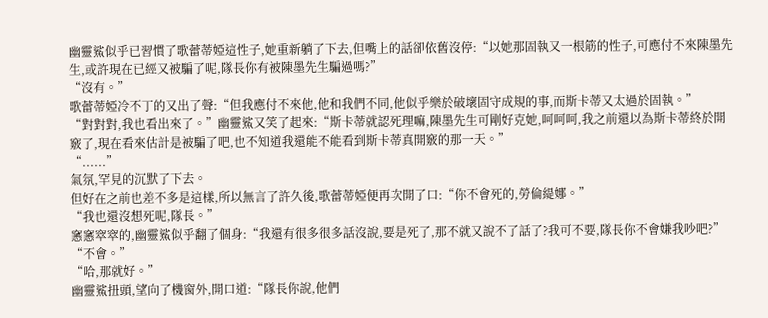幽靈鯊似乎已習慣了歌蕾蒂婭這性子,她重新躺了下去,但嘴上的話卻依舊沒停:“以她那固執又一根筋的性子,可應付不來陳墨先生,或許現在已經又被騙了呢,隊長你有被陳墨先生騙過嗎?”
“沒有。”
歌蕾蒂婭冷不丁的又出了聲:“但我應付不來他,他和我們不同,他似乎樂於破壞固守成規的事,而斯卡蒂又太過於固執。”
“對對對,我也看出來了。”幽靈鯊又笑了起來:“斯卡蒂就認死理嘛,陳墨先生可剛好克她,呵呵呵,我之前還以為斯卡蒂終於開竅了,現在看來估計是被騙了吧,也不知道我還能不能看到斯卡蒂真開竅的那一天。”
“......”
氣氛,罕見的沉默了下去。
但好在之前也差不多是這樣,所以無言了許久後,歌蕾蒂婭便再次開了口:“你不會死的,勞倫緹娜。”
“我也還沒想死呢,隊長。”
窸窸窣窣的,幽靈鯊似乎翻了個身:“我還有很多很多話沒說,要是死了,那不就又說不了話了?我可不要,隊長你不會嫌我吵吧?”
“不會。”
“哈,那就好。”
幽靈鯊扭頭,望向了機窗外,開口道:“隊長你說,他們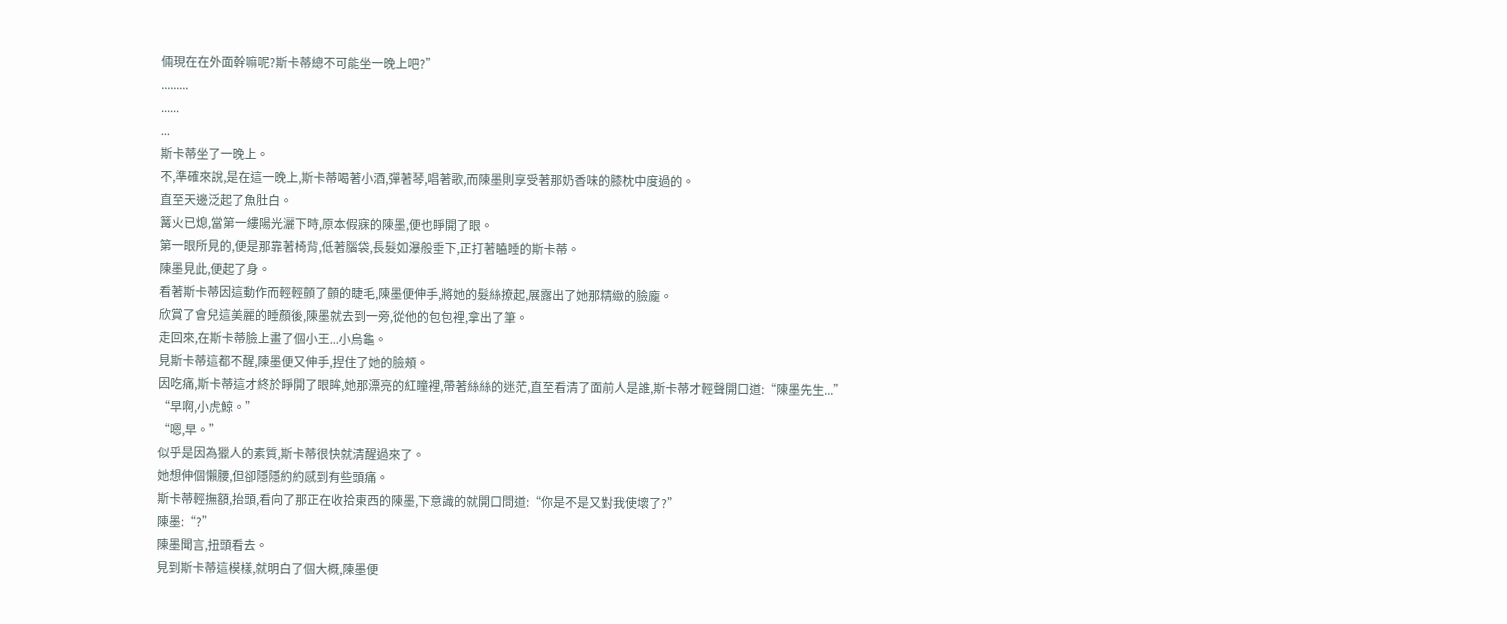倆現在在外面幹嘛呢?斯卡蒂總不可能坐一晚上吧?”
.........
......
...
斯卡蒂坐了一晚上。
不,準確來說,是在這一晚上,斯卡蒂喝著小酒,彈著琴,唱著歌,而陳墨則享受著那奶香味的膝枕中度過的。
直至天邊泛起了魚肚白。
篝火已熄,當第一縷陽光灑下時,原本假寐的陳墨,便也睜開了眼。
第一眼所見的,便是那靠著椅背,低著腦袋,長髮如瀑般垂下,正打著瞌睡的斯卡蒂。
陳墨見此,便起了身。
看著斯卡蒂因這動作而輕輕顫了顫的睫毛,陳墨便伸手,將她的髮絲撩起,展露出了她那精緻的臉龐。
欣賞了會兒這美麗的睡顏後,陳墨就去到一旁,從他的包包裡,拿出了筆。
走回來,在斯卡蒂臉上畫了個小王...小烏龜。
見斯卡蒂這都不醒,陳墨便又伸手,捏住了她的臉頰。
因吃痛,斯卡蒂這才終於睜開了眼眸,她那漂亮的紅瞳裡,帶著絲絲的迷茫,直至看清了面前人是誰,斯卡蒂才輕聲開口道:“陳墨先生...”
“早啊,小虎鯨。”
“嗯,早。”
似乎是因為獵人的素質,斯卡蒂很快就清醒過來了。
她想伸個懶腰,但卻隱隱約約感到有些頭痛。
斯卡蒂輕撫額,抬頭,看向了那正在收拾東西的陳墨,下意識的就開口問道:“你是不是又對我使壞了?”
陳墨:“?”
陳墨聞言,扭頭看去。
見到斯卡蒂這模樣,就明白了個大概,陳墨便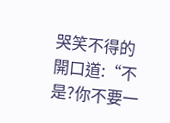哭笑不得的開口道:“不是?你不要一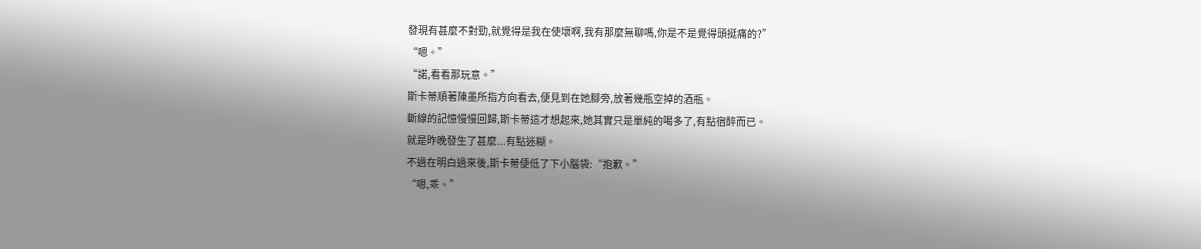發現有甚麼不對勁,就覺得是我在使壞啊,我有那麼無聊嗎,你是不是覺得頭挺痛的?”
“嗯。”
“諾,看看那玩意。”
斯卡蒂順著陳墨所指方向看去,便見到在她腳旁,放著幾瓶空掉的酒瓶。
斷線的記憶慢慢回歸,斯卡蒂這才想起來,她其實只是單純的喝多了,有點宿醉而已。
就是昨晚發生了甚麼...有點迷糊。
不過在明白過來後,斯卡蒂便低了下小腦袋:“抱歉。”
“嗯,乖。”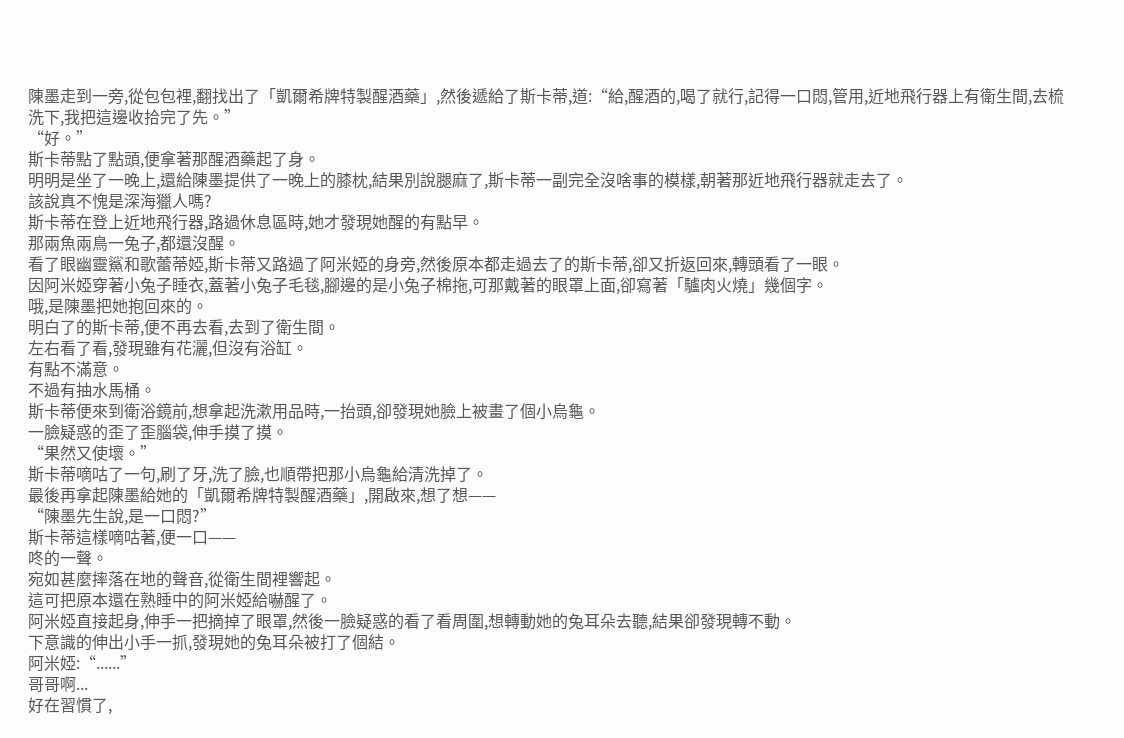陳墨走到一旁,從包包裡,翻找出了「凱爾希牌特製醒酒藥」,然後遞給了斯卡蒂,道:“給,醒酒的,喝了就行,記得一口悶,管用,近地飛行器上有衛生間,去梳洗下,我把這邊收拾完了先。”
“好。”
斯卡蒂點了點頭,便拿著那醒酒藥起了身。
明明是坐了一晚上,還給陳墨提供了一晚上的膝枕,結果別說腿麻了,斯卡蒂一副完全沒啥事的模樣,朝著那近地飛行器就走去了。
該說真不愧是深海獵人嗎?
斯卡蒂在登上近地飛行器,路過休息區時,她才發現她醒的有點早。
那兩魚兩鳥一兔子,都還沒醒。
看了眼幽靈鯊和歌蕾蒂婭,斯卡蒂又路過了阿米婭的身旁,然後原本都走過去了的斯卡蒂,卻又折返回來,轉頭看了一眼。
因阿米婭穿著小兔子睡衣,蓋著小兔子毛毯,腳邊的是小兔子棉拖,可那戴著的眼罩上面,卻寫著「驢肉火燒」幾個字。
哦,是陳墨把她抱回來的。
明白了的斯卡蒂,便不再去看,去到了衛生間。
左右看了看,發現雖有花灑,但沒有浴缸。
有點不滿意。
不過有抽水馬桶。
斯卡蒂便來到衛浴鏡前,想拿起洗漱用品時,一抬頭,卻發現她臉上被畫了個小烏龜。
一臉疑惑的歪了歪腦袋,伸手摸了摸。
“果然又使壞。”
斯卡蒂嘀咕了一句,刷了牙,洗了臉,也順帶把那小烏龜給清洗掉了。
最後再拿起陳墨給她的「凱爾希牌特製醒酒藥」,開啟來,想了想——
“陳墨先生說,是一口悶?”
斯卡蒂這樣嘀咕著,便一口——
咚的一聲。
宛如甚麼摔落在地的聲音,從衛生間裡響起。
這可把原本還在熟睡中的阿米婭給嚇醒了。
阿米婭直接起身,伸手一把摘掉了眼罩,然後一臉疑惑的看了看周圍,想轉動她的兔耳朵去聽,結果卻發現轉不動。
下意識的伸出小手一抓,發現她的兔耳朵被打了個結。
阿米婭:“......”
哥哥啊...
好在習慣了,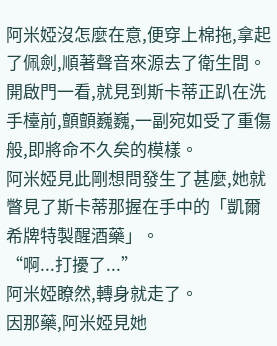阿米婭沒怎麼在意,便穿上棉拖,拿起了佩劍,順著聲音來源去了衛生間。
開啟門一看,就見到斯卡蒂正趴在洗手檯前,顫顫巍巍,一副宛如受了重傷般,即將命不久矣的模樣。
阿米婭見此剛想問發生了甚麼,她就瞥見了斯卡蒂那握在手中的「凱爾希牌特製醒酒藥」。
“啊...打擾了...”
阿米婭瞭然,轉身就走了。
因那藥,阿米婭見她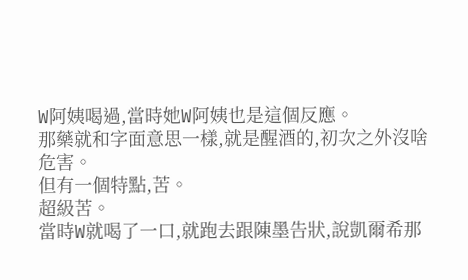W阿姨喝過,當時她W阿姨也是這個反應。
那藥就和字面意思一樣,就是醒酒的,初次之外沒啥危害。
但有一個特點,苦。
超級苦。
當時W就喝了一口,就跑去跟陳墨告狀,說凱爾希那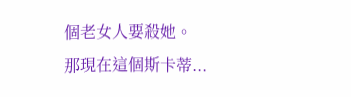個老女人要殺她。
那現在這個斯卡蒂...